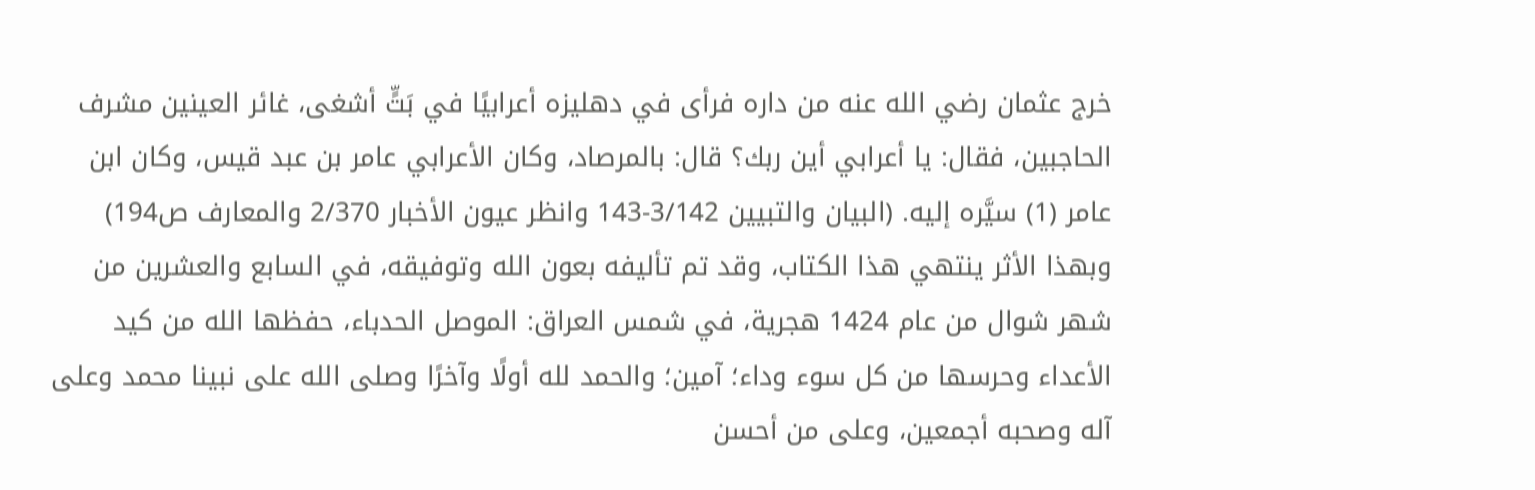خرج عثمان رضي الله عنه من داره فرأى في دهليزه أعرابيًا في بَتٍّ أشغى، غائر العينين مشرف الحاجبين، فقال: يا أعرابي أين ربك؟ قال: بالمرصاد، وكان الأعرابي عامر بن عبد قيس، وكان ابن عامر (1) سيَّره إليه. (البيان والتبيين 3/142-143 وانظر عيون الأخبار 2/370 والمعارف ص194)
وبهذا الأثر ينتهي هذا الكتاب، وقد تم تأليفه بعون الله وتوفيقه، في السابع والعشرين من شهر شوال من عام 1424 هجرية، في شمس العراق: الموصل الحدباء، حفظها الله من كيد الأعداء وحرسها من كل سوء وداء؛ آمين؛ والحمد لله أولًا وآخرًا وصلى الله على نبينا محمد وعلى آله وصحبه أجمعين، وعلى من أحسن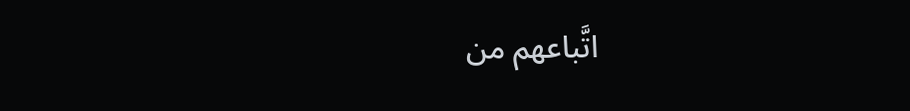اتَّباعهم من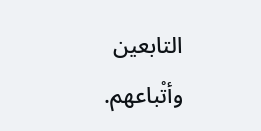التابعين وأتْباعهم.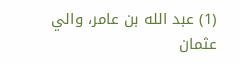(1) عبد الله بن عامر، والي عثمان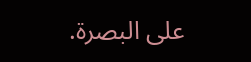على البصرة.